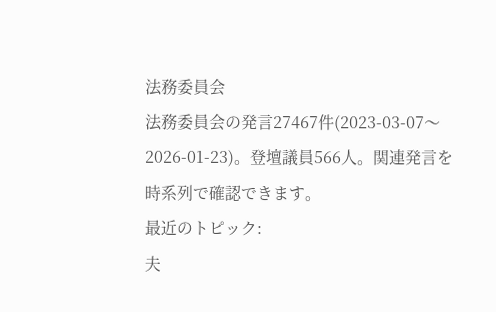法務委員会
法務委員会の発言27467件(2023-03-07〜2026-01-23)。登壇議員566人。関連発言を時系列で確認できます。
最近のトピック:
夫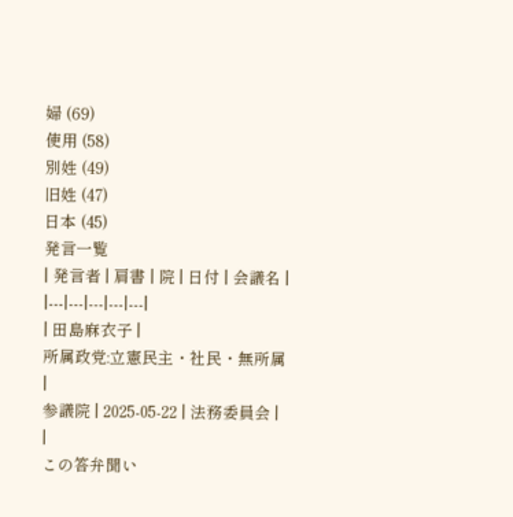婦 (69)
使用 (58)
別姓 (49)
旧姓 (47)
日本 (45)
発言一覧
| 発言者 | 肩書 | 院 | 日付 | 会議名 |
|---|---|---|---|---|
| 田島麻衣子 |
所属政党:立憲民主・社民・無所属
|
参議院 | 2025-05-22 | 法務委員会 |
|
この答弁聞い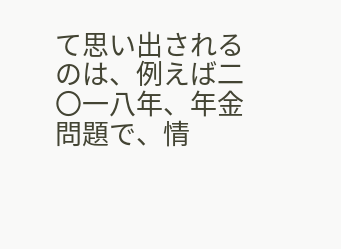て思い出されるのは、例えば二〇一八年、年金問題で、情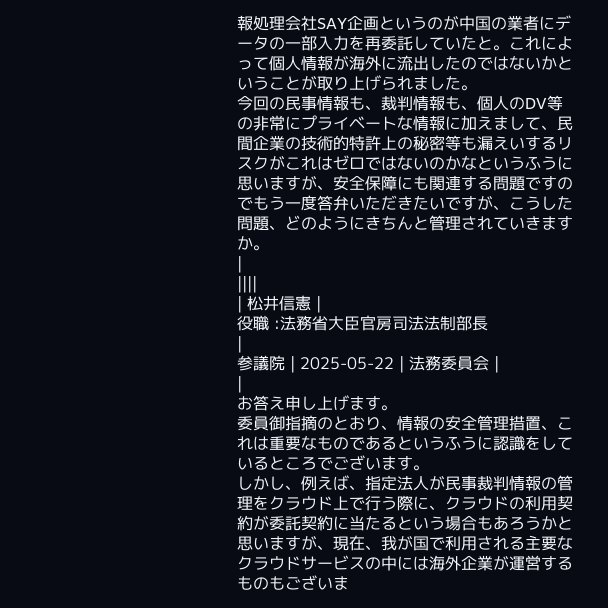報処理会社SAY企画というのが中国の業者にデータの一部入力を再委託していたと。これによって個人情報が海外に流出したのではないかということが取り上げられました。
今回の民事情報も、裁判情報も、個人のDV等の非常にプライベートな情報に加えまして、民間企業の技術的特許上の秘密等も漏えいするリスクがこれはゼロではないのかなというふうに思いますが、安全保障にも関連する問題ですのでもう一度答弁いただきたいですが、こうした問題、どのようにきちんと管理されていきますか。
|
||||
| 松井信憲 |
役職 :法務省大臣官房司法法制部長
|
参議院 | 2025-05-22 | 法務委員会 |
|
お答え申し上げます。
委員御指摘のとおり、情報の安全管理措置、これは重要なものであるというふうに認識をしているところでございます。
しかし、例えば、指定法人が民事裁判情報の管理をクラウド上で行う際に、クラウドの利用契約が委託契約に当たるという場合もあろうかと思いますが、現在、我が国で利用される主要なクラウドサービスの中には海外企業が運営するものもございま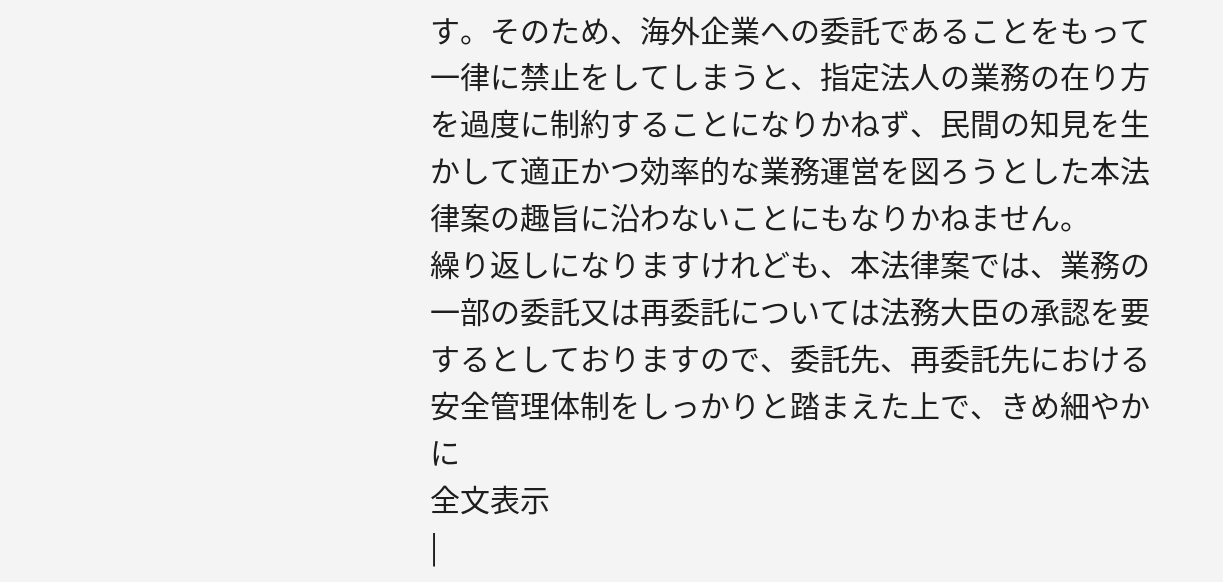す。そのため、海外企業への委託であることをもって一律に禁止をしてしまうと、指定法人の業務の在り方を過度に制約することになりかねず、民間の知見を生かして適正かつ効率的な業務運営を図ろうとした本法律案の趣旨に沿わないことにもなりかねません。
繰り返しになりますけれども、本法律案では、業務の一部の委託又は再委託については法務大臣の承認を要するとしておりますので、委託先、再委託先における安全管理体制をしっかりと踏まえた上で、きめ細やかに
全文表示
|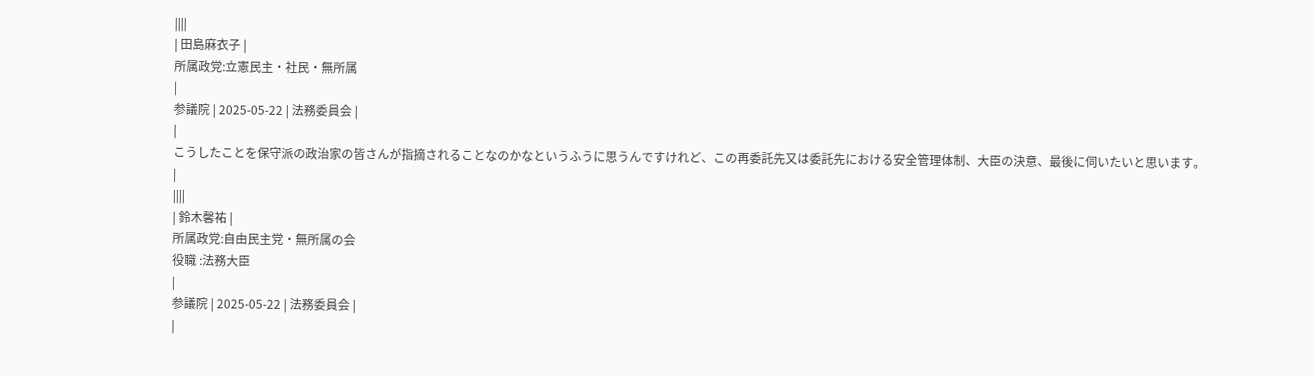||||
| 田島麻衣子 |
所属政党:立憲民主・社民・無所属
|
参議院 | 2025-05-22 | 法務委員会 |
|
こうしたことを保守派の政治家の皆さんが指摘されることなのかなというふうに思うんですけれど、この再委託先又は委託先における安全管理体制、大臣の決意、最後に伺いたいと思います。
|
||||
| 鈴木馨祐 |
所属政党:自由民主党・無所属の会
役職 :法務大臣
|
参議院 | 2025-05-22 | 法務委員会 |
|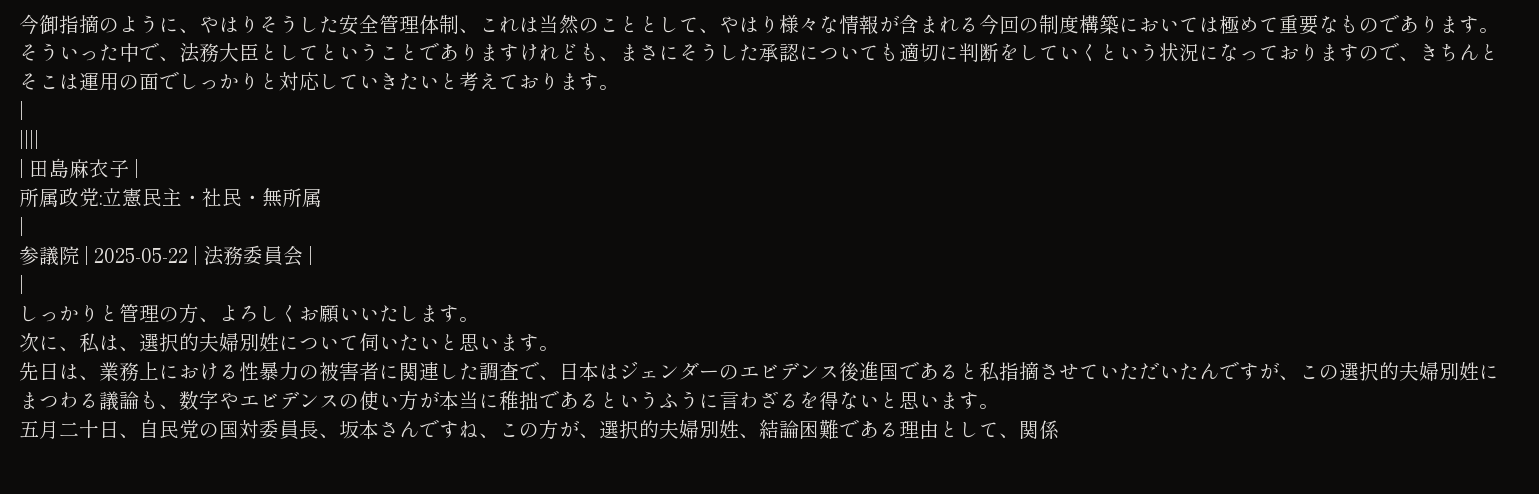今御指摘のように、やはりそうした安全管理体制、これは当然のこととして、やはり様々な情報が含まれる今回の制度構築においては極めて重要なものであります。
そういった中で、法務大臣としてということでありますけれども、まさにそうした承認についても適切に判断をしていくという状況になっておりますので、きちんとそこは運用の面でしっかりと対応していきたいと考えております。
|
||||
| 田島麻衣子 |
所属政党:立憲民主・社民・無所属
|
参議院 | 2025-05-22 | 法務委員会 |
|
しっかりと管理の方、よろしくお願いいたします。
次に、私は、選択的夫婦別姓について伺いたいと思います。
先日は、業務上における性暴力の被害者に関連した調査で、日本はジェンダーのエビデンス後進国であると私指摘させていただいたんですが、この選択的夫婦別姓にまつわる議論も、数字やエビデンスの使い方が本当に稚拙であるというふうに言わざるを得ないと思います。
五月二十日、自民党の国対委員長、坂本さんですね、この方が、選択的夫婦別姓、結論困難である理由として、関係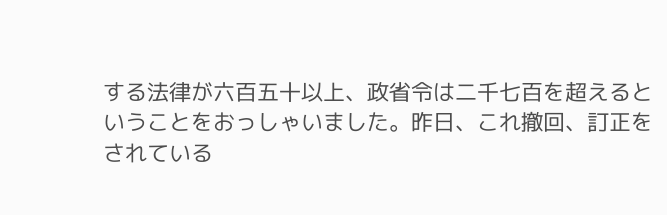する法律が六百五十以上、政省令は二千七百を超えるということをおっしゃいました。昨日、これ撤回、訂正をされている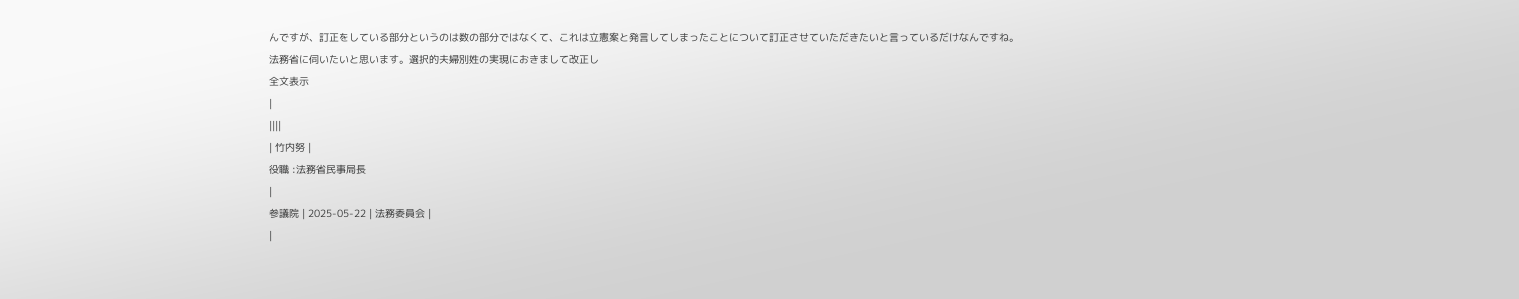んですが、訂正をしている部分というのは数の部分ではなくて、これは立憲案と発言してしまったことについて訂正させていただきたいと言っているだけなんですね。
法務省に伺いたいと思います。選択的夫婦別姓の実現におきまして改正し
全文表示
|
||||
| 竹内努 |
役職 :法務省民事局長
|
参議院 | 2025-05-22 | 法務委員会 |
|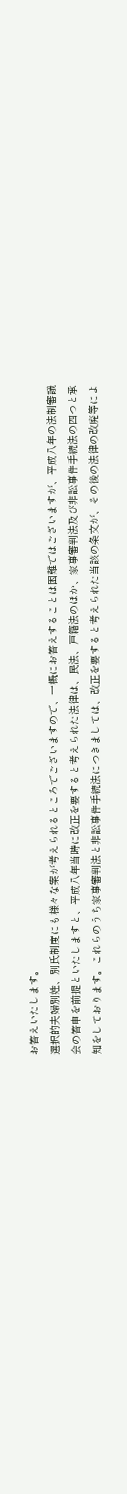お答えいたします。
選択的夫婦別姓、別氏制度にも様々な案が考えられるところでございますので、一概にお答えすることは困難ではございますが、平成八年の法制審議会の答申を前提といたしますと、平成八年当時に改正を要すると考えられた法律は、民法、戸籍法のほか、家事審判法及び非訟事件手続法の四つと承知をしております。これらのうち家事審判法と非訟事件手続法につきましては、改正を要すると考えられた当該の条文が、その後の法律の改廃等によ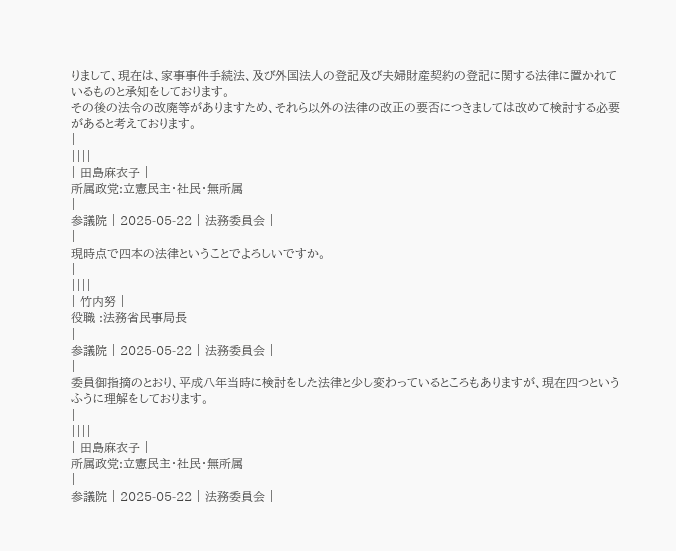りまして、現在は、家事事件手続法、及び外国法人の登記及び夫婦財産契約の登記に関する法律に置かれているものと承知をしております。
その後の法令の改廃等がありますため、それら以外の法律の改正の要否につきましては改めて検討する必要があると考えております。
|
||||
| 田島麻衣子 |
所属政党:立憲民主・社民・無所属
|
参議院 | 2025-05-22 | 法務委員会 |
|
現時点で四本の法律ということでよろしいですか。
|
||||
| 竹内努 |
役職 :法務省民事局長
|
参議院 | 2025-05-22 | 法務委員会 |
|
委員御指摘のとおり、平成八年当時に検討をした法律と少し変わっているところもありますが、現在四つというふうに理解をしております。
|
||||
| 田島麻衣子 |
所属政党:立憲民主・社民・無所属
|
参議院 | 2025-05-22 | 法務委員会 |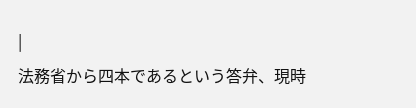|
法務省から四本であるという答弁、現時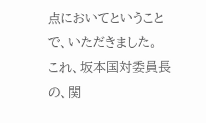点においてということで、いただきました。
これ、坂本国対委員長の、関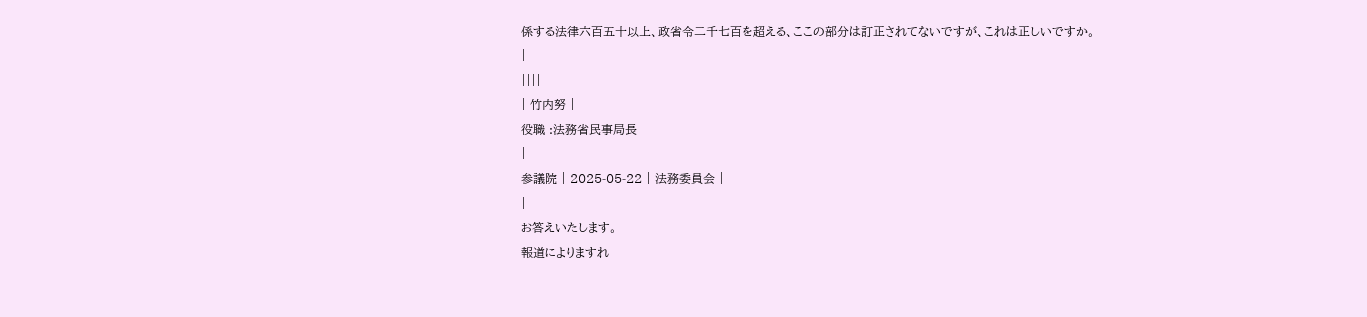係する法律六百五十以上、政省令二千七百を超える、ここの部分は訂正されてないですが、これは正しいですか。
|
||||
| 竹内努 |
役職 :法務省民事局長
|
参議院 | 2025-05-22 | 法務委員会 |
|
お答えいたします。
報道によりますれ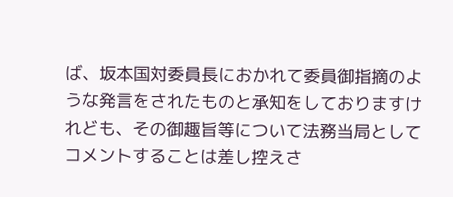ば、坂本国対委員長におかれて委員御指摘のような発言をされたものと承知をしておりますけれども、その御趣旨等について法務当局としてコメントすることは差し控えさ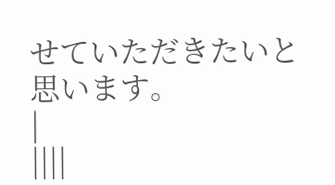せていただきたいと思います。
|
||||